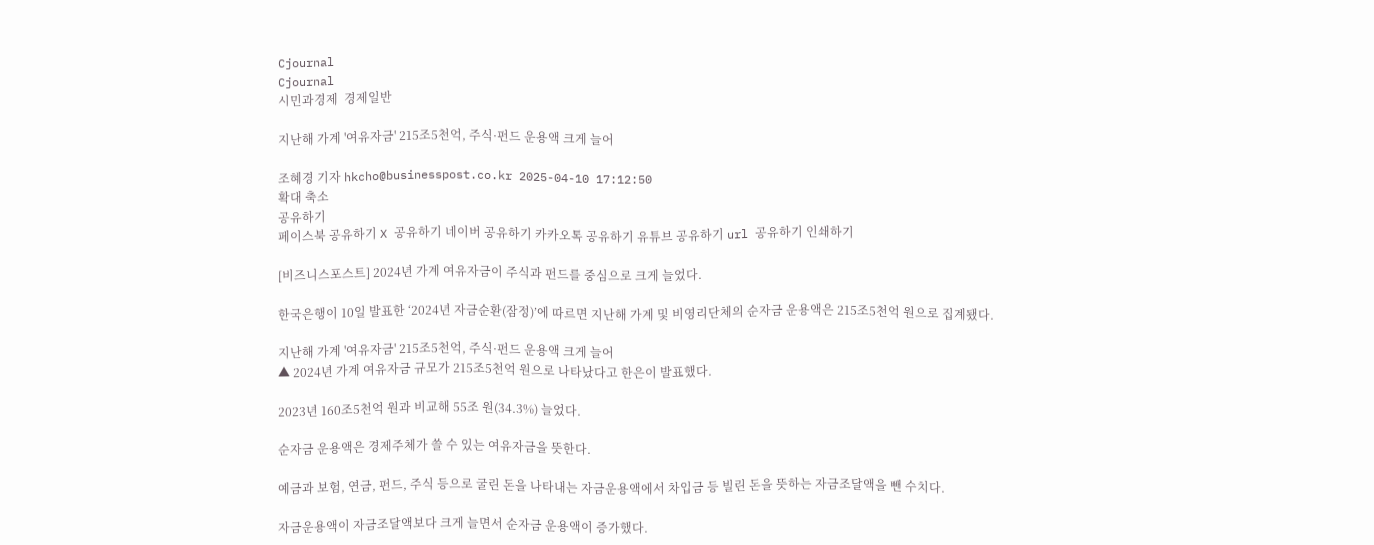Cjournal
Cjournal
시민과경제  경제일반

지난해 가계 '여유자금' 215조5천억, 주식·펀드 운용액 크게 늘어

조혜경 기자 hkcho@businesspost.co.kr 2025-04-10 17:12:50
확대 축소
공유하기
페이스북 공유하기 X 공유하기 네이버 공유하기 카카오톡 공유하기 유튜브 공유하기 url 공유하기 인쇄하기

[비즈니스포스트] 2024년 가계 여유자금이 주식과 펀드를 중심으로 크게 늘었다.

한국은행이 10일 발표한 ‘2024년 자금순환(잠정)’에 따르면 지난해 가계 및 비영리단체의 순자금 운용액은 215조5천억 원으로 집계됐다.

지난해 가계 '여유자금' 215조5천억, 주식·펀드 운용액 크게 늘어
▲ 2024년 가계 여유자금 규모가 215조5천억 원으로 나타났다고 한은이 발표했다.

2023년 160조5천억 원과 비교해 55조 원(34.3%) 늘었다.

순자금 운용액은 경제주체가 쓸 수 있는 여유자금을 뜻한다.

예금과 보험, 연금, 펀드, 주식 등으로 굴린 돈을 나타내는 자금운용액에서 차입금 등 빌린 돈을 뜻하는 자금조달액을 뺀 수치다.

자금운용액이 자금조달액보다 크게 늘면서 순자금 운용액이 증가했다.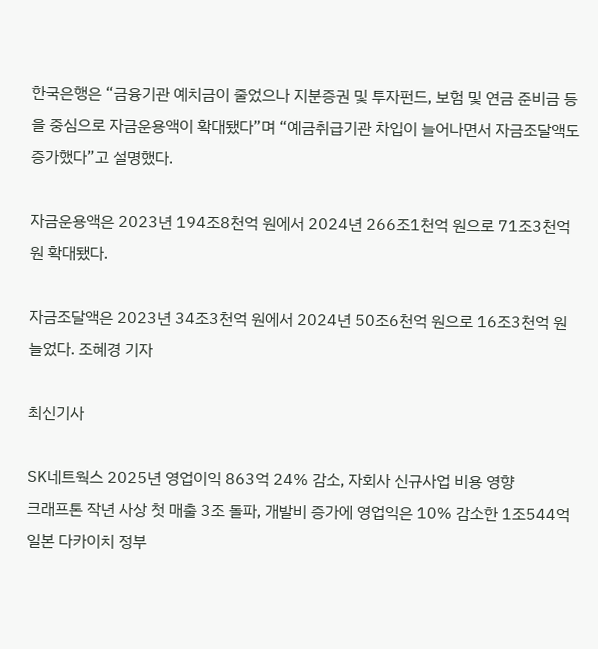한국은행은 “금융기관 예치금이 줄었으나 지분증권 및 투자펀드, 보험 및 연금 준비금 등을 중심으로 자금운용액이 확대됐다”며 “예금취급기관 차입이 늘어나면서 자금조달액도 증가했다”고 설명했다.

자금운용액은 2023년 194조8천억 원에서 2024년 266조1천억 원으로 71조3천억 원 확대됐다.

자금조달액은 2023년 34조3천억 원에서 2024년 50조6천억 원으로 16조3천억 원 늘었다. 조혜경 기자

최신기사

SK네트웍스 2025년 영업이익 863억 24% 감소, 자회사 신규사업 비용 영향
크래프톤 작년 사상 첫 매출 3조 돌파, 개발비 증가에 영업익은 10% 감소한 1조544억
일본 다카이치 정부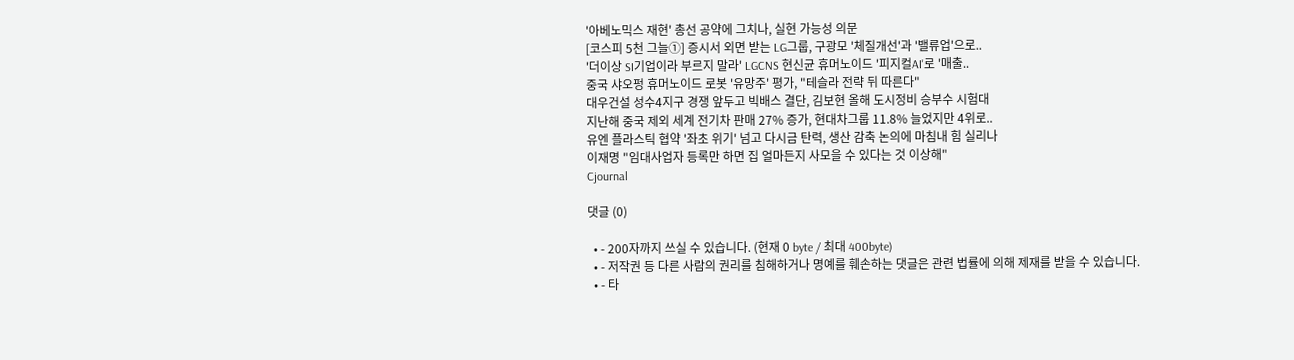'아베노믹스 재현' 총선 공약에 그치나, 실현 가능성 의문
[코스피 5천 그늘①] 증시서 외면 받는 LG그룹, 구광모 '체질개선'과 '밸류업'으로..
'더이상 SI기업이라 부르지 말라' LGCNS 현신균 휴머노이드 '피지컬AI'로 '매출..
중국 샤오펑 휴머노이드 로봇 '유망주' 평가, "테슬라 전략 뒤 따른다"
대우건설 성수4지구 경쟁 앞두고 빅배스 결단, 김보현 올해 도시정비 승부수 시험대
지난해 중국 제외 세계 전기차 판매 27% 증가, 현대차그룹 11.8% 늘었지만 4위로..
유엔 플라스틱 협약 '좌초 위기' 넘고 다시금 탄력, 생산 감축 논의에 마침내 힘 실리나
이재명 "임대사업자 등록만 하면 집 얼마든지 사모을 수 있다는 것 이상해"
Cjournal

댓글 (0)

  • - 200자까지 쓰실 수 있습니다. (현재 0 byte / 최대 400byte)
  • - 저작권 등 다른 사람의 권리를 침해하거나 명예를 훼손하는 댓글은 관련 법률에 의해 제재를 받을 수 있습니다.
  • - 타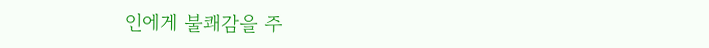인에게 불쾌감을 주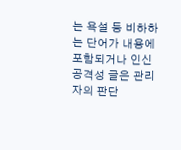는 욕설 등 비하하는 단어가 내용에 포함되거나 인신공격성 글은 관리자의 판단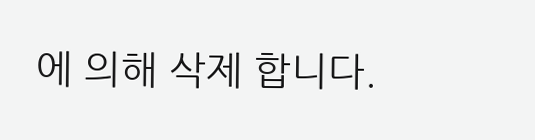에 의해 삭제 합니다.